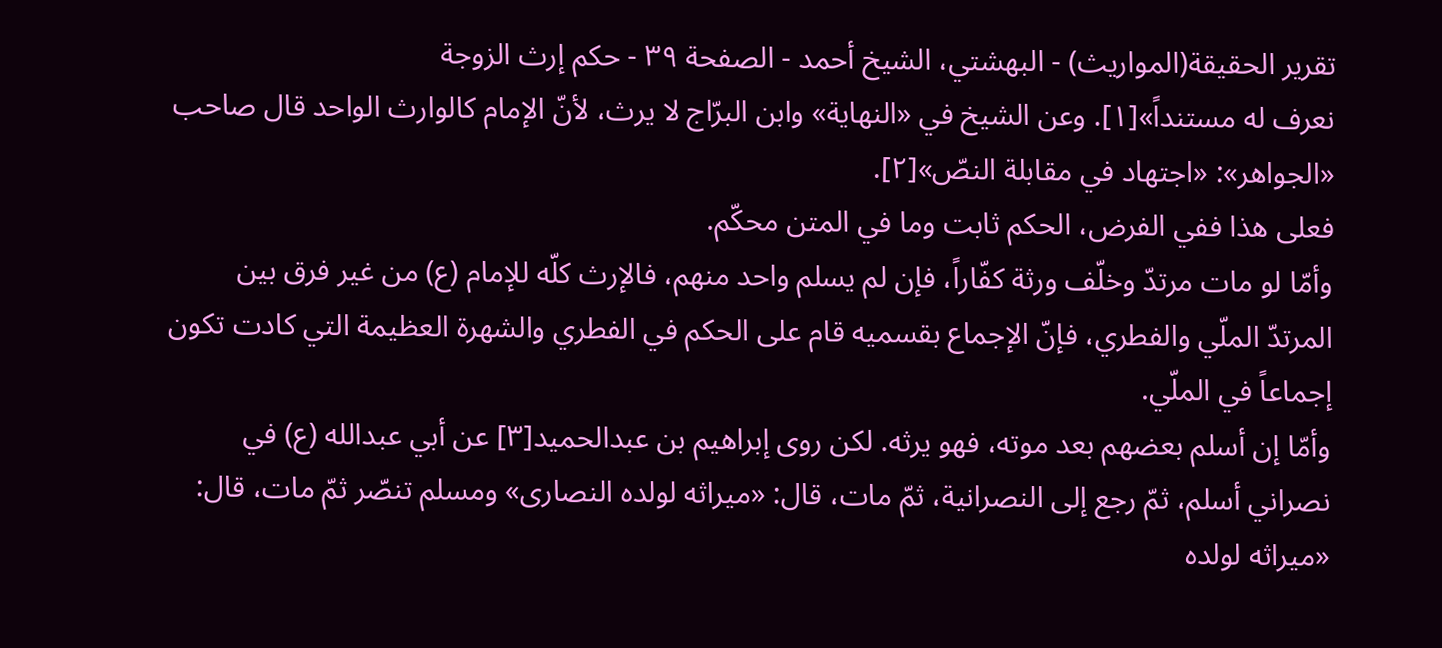تقرير الحقيقة(المواريث) - البهشتي، الشيخ أحمد - الصفحة ٣٩ - حكم إرث الزوجة
نعرف له مستنداً»[١]. وعن الشيخ في «النهاية» وابن البرّاج لا يرث، لأنّ الإمام كالوارث الواحد قال صاحب «الجواهر»: «اجتهاد في مقابلة النصّ»[٢].
فعلى هذا ففي الفرض، الحكم ثابت وما في المتن محكّم.
وأمّا لو مات مرتدّ وخلّف ورثة كفّاراً، فإن لم يسلم واحد منهم، فالإرث كلّه للإمام (ع) من غير فرق بين المرتدّ الملّي والفطري، فإنّ الإجماع بقسميه قام على الحكم في الفطري والشهرة العظيمة التي كادت تكون إجماعاً في الملّي.
وأمّا إن أسلم بعضهم بعد موته، فهو يرثه. لكن روى إبراهيم بن عبدالحميد[٣] عن أبي عبدالله (ع) في نصراني أسلم، ثمّ رجع إلى النصرانية، ثمّ مات، قال: «ميراثه لولده النصارى» ومسلم تنصّر ثمّ مات، قال: «ميراثه لولده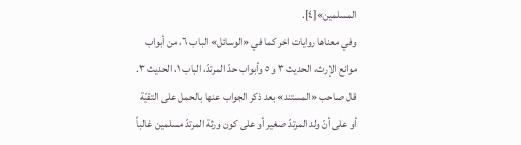المسلمين»[٤].
وفي معناها روايات اخر كما في «الوسائل» الباب ٦، من أبواب موانع الإرث، الحديث ٣ و ٥ وأبواب حدّ المرتدّ، الباب ١، الحديث ٣.
قال صاحب «المستند» بعد ذكر الجواب عنها بالحمل على التقيّة أو على أنّ ولد المرتدّ صغير أو على كون ورثة المرتدّ مسلمين غالباً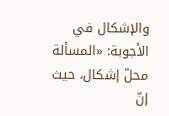والإشكال في الأجوبة: «المسألة محلّ إشكال، حيث إنّ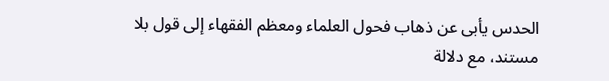الحدس يأبى عن ذهاب فحول العلماء ومعظم الفقهاء إلى قول بلا مستند، مع دلالة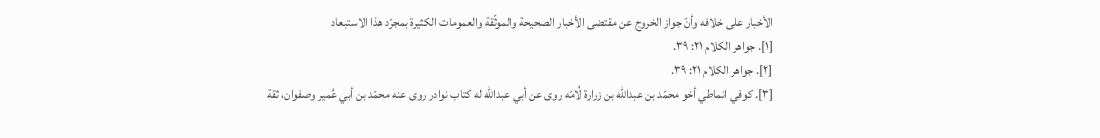الأخبار على خلافه وأنّ جواز الخروج عن مقتضى الأخبار الصحيحة والموثّقة والعمومات الكثيرة بمجرّد هذا الاستبعاد
[١]. جواهر الكلام ٢١: ٣٩.
[٢]. جواهر الكلام ٢١: ٣٩.
[٣]. كوفي انماطي أخو محمّد بن عبدالله بن زرارة لُامّه روى عن أبي عبدالله له كتاب نوادر روى عنه محمّد بن أبي عُمير وصفوان، ثقة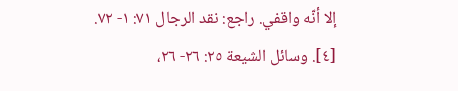إلا أنّه واقفي. راجع: نقد الرجال ٧١: ١- ٧٢.
[٤]. وسائل الشيعة ٢٥: ٢٦- ٢٦،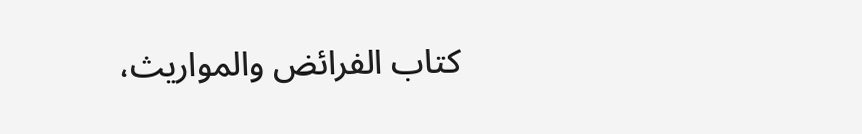كتاب الفرائض والمواريث،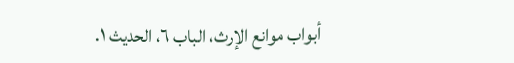أبواب موانع الإرث، الباب ٦، الحديث ١.